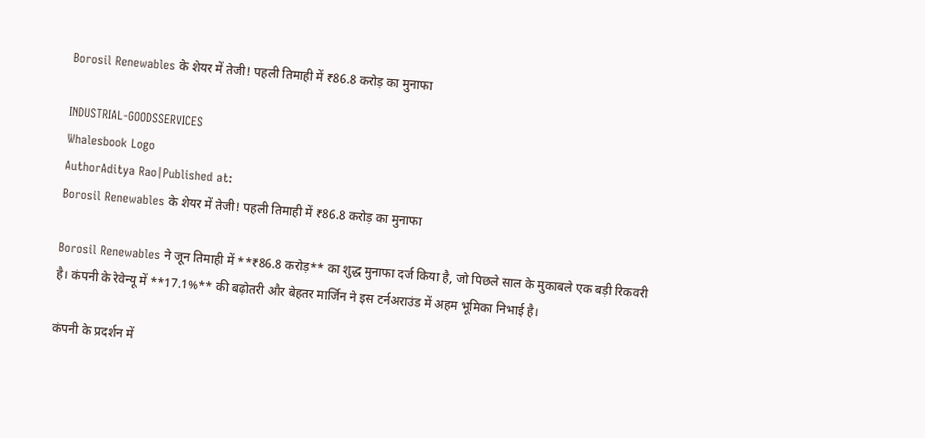Borosil Renewables के शेयर में तेजी! पहली तिमाही में ₹86.8 करोड़ का मुनाफा

INDUSTRIAL-GOODSSERVICES
Whalesbook Logo
AuthorAditya Rao|Published at:
Borosil Renewables के शेयर में तेजी! पहली तिमाही में ₹86.8 करोड़ का मुनाफा

Borosil Renewables ने जून तिमाही में **₹86.8 करोड़** का शुद्ध मुनाफा दर्ज किया है, जो पिछले साल के मुकाबले एक बड़ी रिकवरी है। कंपनी के रेवेन्यू में **17.1%** की बढ़ोतरी और बेहतर मार्जिन ने इस टर्नअराउंड में अहम भूमिका निभाई है।

कंपनी के प्रदर्शन में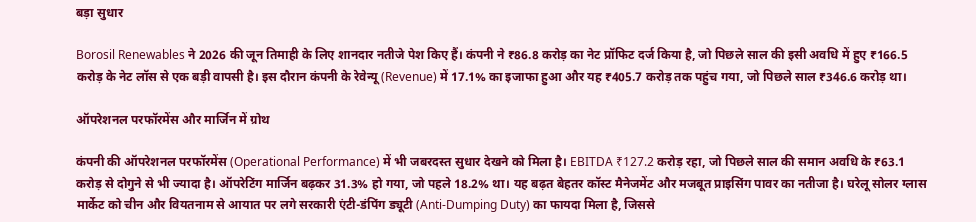बड़ा सुधार

Borosil Renewables ने 2026 की जून तिमाही के लिए शानदार नतीजे पेश किए हैं। कंपनी ने ₹86.8 करोड़ का नेट प्रॉफिट दर्ज किया है, जो पिछले साल की इसी अवधि में हुए ₹166.5 करोड़ के नेट लॉस से एक बड़ी वापसी है। इस दौरान कंपनी के रेवेन्यू (Revenue) में 17.1% का इजाफा हुआ और यह ₹405.7 करोड़ तक पहुंच गया, जो पिछले साल ₹346.6 करोड़ था।

ऑपरेशनल परफॉरमेंस और मार्जिन में ग्रोथ

कंपनी की ऑपरेशनल परफॉरमेंस (Operational Performance) में भी जबरदस्त सुधार देखने को मिला है। EBITDA ₹127.2 करोड़ रहा, जो पिछले साल की समान अवधि के ₹63.1 करोड़ से दोगुने से भी ज्यादा है। ऑपरेटिंग मार्जिन बढ़कर 31.3% हो गया, जो पहले 18.2% था। यह बढ़त बेहतर कॉस्ट मैनेजमेंट और मजबूत प्राइसिंग पावर का नतीजा है। घरेलू सोलर ग्लास मार्केट को चीन और वियतनाम से आयात पर लगे सरकारी एंटी-डंपिंग ड्यूटी (Anti-Dumping Duty) का फायदा मिला है, जिससे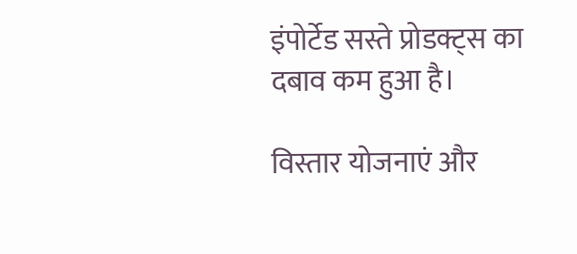इंपोर्टेड सस्ते प्रोडक्ट्स का दबाव कम हुआ है।

विस्तार योजनाएं और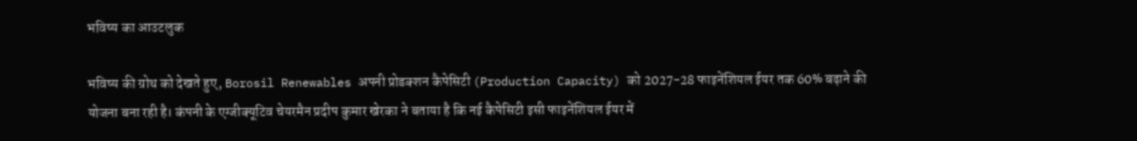भविष्य का आउटलुक

भविष्य की ग्रोथ को देखते हुए, Borosil Renewables अपनी प्रोडक्शन कैपेसिटी (Production Capacity) को 2027-28 फाइनेंशियल ईयर तक 60% बढ़ाने की योजना बना रही है। कंपनी के एग्जीक्यूटिव चेयरमैन प्रदीप कुमार खेरका ने बताया है कि नई कैपेसिटी इसी फाइनेंशियल ईयर में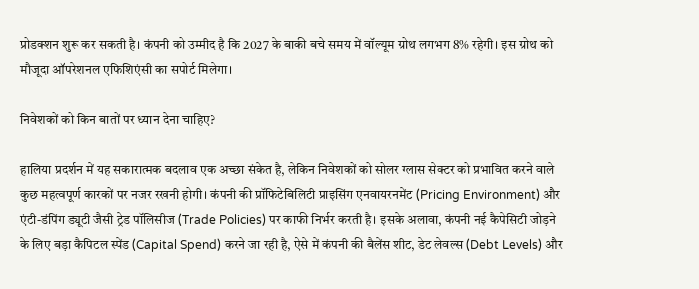प्रोडक्शन शुरू कर सकती है। कंपनी को उम्मीद है कि 2027 के बाकी बचे समय में वॉल्यूम ग्रोथ लगभग 8% रहेगी। इस ग्रोथ को मौजूदा ऑपरेशनल एफिशिएंसी का सपोर्ट मिलेगा।

निवेशकों को किन बातों पर ध्यान देना चाहिए?

हालिया प्रदर्शन में यह सकारात्मक बदलाव एक अच्छा संकेत है, लेकिन निवेशकों को सोलर ग्लास सेक्टर को प्रभावित करने वाले कुछ महत्वपूर्ण कारकों पर नजर रखनी होगी। कंपनी की प्रॉफिटेबिलिटी प्राइसिंग एनवायरनमेंट (Pricing Environment) और एंटी-डंपिंग ड्यूटी जैसी ट्रेड पॉलिसीज (Trade Policies) पर काफी निर्भर करती है। इसके अलावा, कंपनी नई कैपेसिटी जोड़ने के लिए बड़ा कैपिटल स्पेंड (Capital Spend) करने जा रही है, ऐसे में कंपनी की बैलेंस शीट, डेट लेवल्स (Debt Levels) और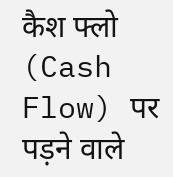कैश फ्लो (Cash Flow) पर पड़ने वाले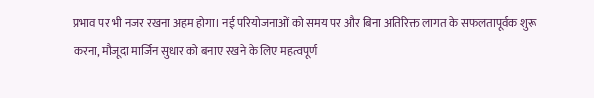प्रभाव पर भी नजर रखना अहम होगा। नई परियोजनाओं को समय पर और बिना अतिरिक्त लागत के सफलतापूर्वक शुरू करना, मौजूदा मार्जिन सुधार को बनाए रखने के लिए महत्वपूर्ण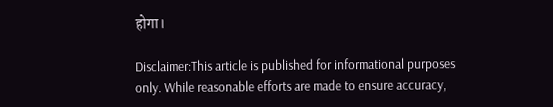होगा।

Disclaimer:This article is published for informational purposes only. While reasonable efforts are made to ensure accuracy,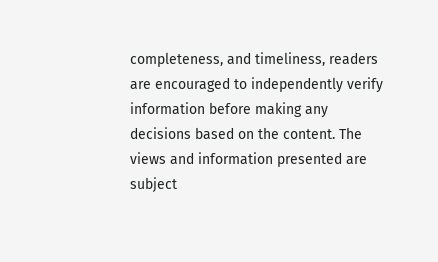completeness, and timeliness, readers are encouraged to independently verify information before making any decisions based on the content. The views and information presented are subject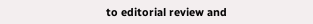to editorial review and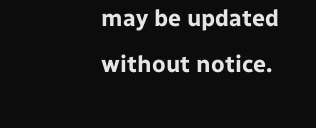may be updated without notice.